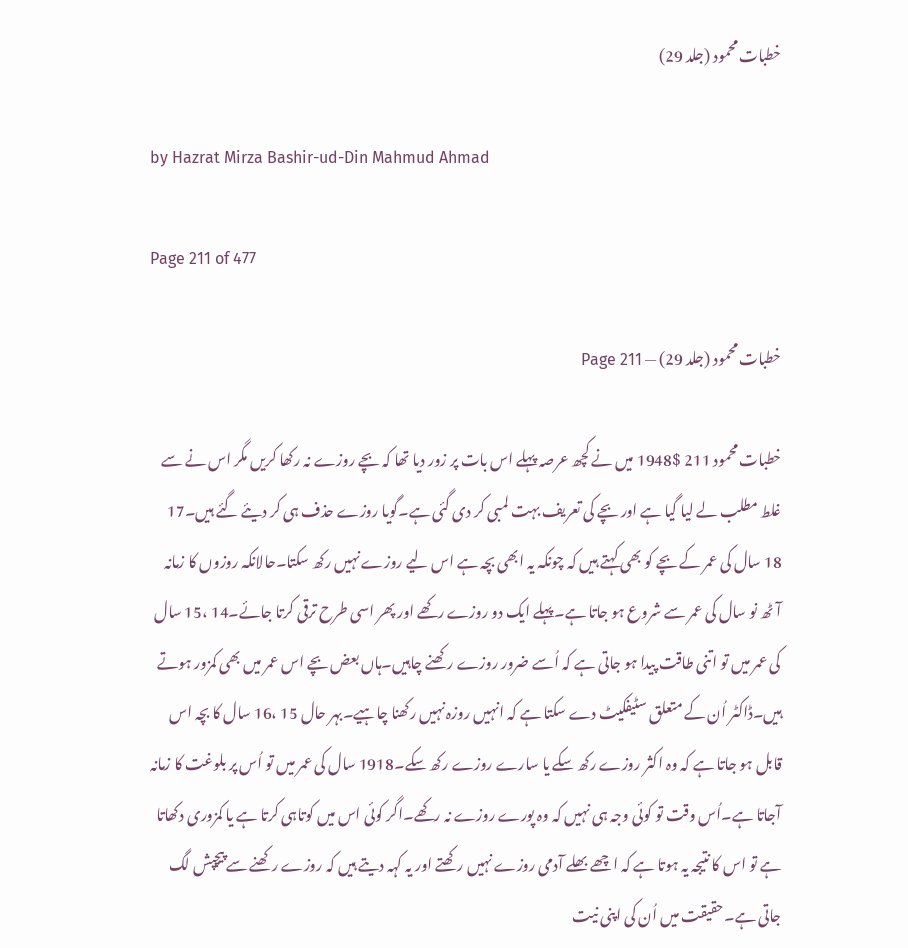خطبات محمود (جلد 29)

by Hazrat Mirza Bashir-ud-Din Mahmud Ahmad

Page 211 of 477

خطبات محمود (جلد 29) — Page 211

خطبات محمود 211 $1948 میں نے کچھ عرصہ پہلے اس بات پر زور دیا تھا کہ بچے روزے نہ رکھا کریں مگر اس نے سے غلط مطلب لے لیا گیا ہے اور بچے کی تعریف بہت لمبی کر دی گئی ہے۔گویا روزے حذف ہی کر دیئے گئے ہیں۔17 18 سال کی عمر کے بچے کو بھی کہتے ہیں کہ چونکہ یہ ابھی بچہ ہے اس لیے روزے نہیں رکھ سکتا۔حالانکہ روزوں کا زمانہ آٹھ نو سال کی عمر سے شروع ہو جاتا ہے۔پہلے ایک دو روزے رکھے اور پھر اسی طرح ترقی کرتا جائے۔14 ،15 سال کی عمر میں تو اتنی طاقت پیدا ہو جاتی ہے کہ اُسے ضرور روزے رکھنے چاہیں۔ہاں بعض بچے اس عمر میں بھی کمزور ہوتے ہیں۔ڈاکٹر اُن کے متعلق سٹیفکیٹ دے سکتا ہے کہ انہیں روزہ نہیں رکھنا چاہیے۔بہر حال 15 ،16 سال کا بچہ اس قابل ہو جاتا ہے کہ وہ اکثر روزے رکھ سکے یا سارے روزے رکھ سکے۔1918 سال کی عمر میں تو اُس پر بلوغت کا زمانہ آجاتا ہے۔اُس وقت تو کوئی وجہ ہی نہیں کہ وہ پورے روزے نہ رکھے۔اگر کوئی اس میں کوتاہی کرتا ہے یا کمزوری دکھاتا ہے تو اس کا نتیجہ یہ ہوتا ہے کہ اچھے بھلے آدمی روزے نہیں رکھتے اور یہ کہہ دیتے ہیں کہ روزے رکھنے سے پیچپش لگ جاتی ہے۔حقیقت میں اُن کی اپنی نیت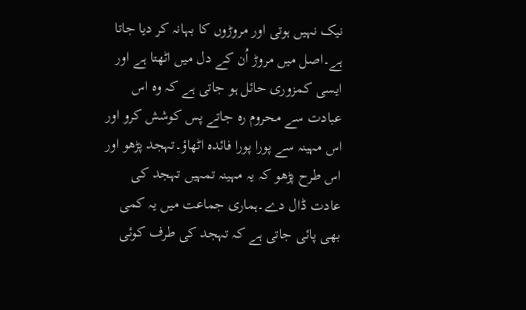نیک نہیں ہوتی اور مروڑوں کا بہانہ کر دیا جاتا ہے۔اصل میں مروڑ اُن کے دل میں اٹھتا ہے اور ایسی کمزوری حائل ہو جاتی ہے کہ وہ اس عبادت سے محروم رہ جاتے پس کوشش کرو اور اس مہینہ سے پورا پورا فائدہ اٹھاؤ۔تہجد پڑھو اور اس طرح پڑھو کہ یہ مہینہ تمہیں تہجد کی عادت ڈال دے۔ہماری جماعت میں یہ کمی بھی پائی جاتی ہے کہ تہجد کی طرف کوئی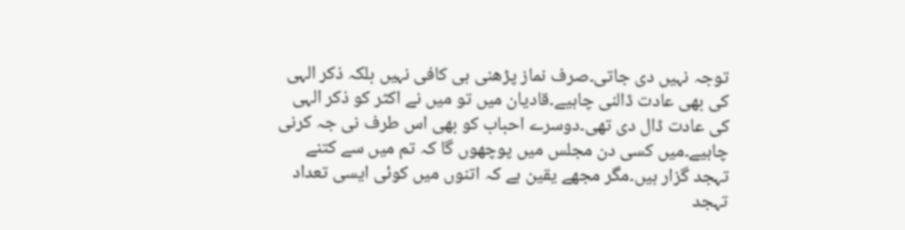توجہ نہیں دی جاتی۔صرف نماز پڑھنی ہی کافی نہیں بلکہ ذکر الہی کی بھی عادت ڈالنی چاہیے۔قادیان میں تو میں نے اکثر کو ذکر الہی کی عادت ڈال دی تھی۔دوسرے احباب کو بھی اس طرف نی جہ کرنی چاہیے۔میں کسی دن مجلس میں پوچھوں گا کہ تم میں سے کتنے تہجد گزار ہیں۔مگر مجھے یقین ہے کہ اتنوں میں کوئی ایسی تعداد تہجد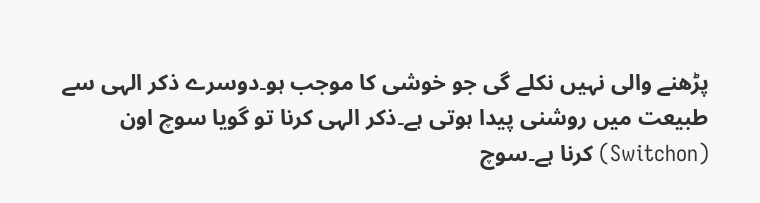پڑھنے والی نہیں نکلے گی جو خوشی کا موجب ہو۔دوسرے ذکر الہی سے طبیعت میں روشنی پیدا ہوتی ہے۔ذکر الہی کرنا تو گویا سوچ اون (Switchon) کرنا ہے۔سوچ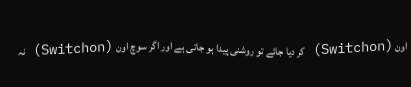اون (Switchon) کر دیا جائے تو روشنی پیدا ہو جاتی ہے اور اگر سوچ اون (Switchon) نہ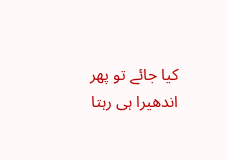کیا جائے تو پھر اندھیرا ہی رہتا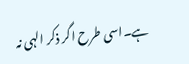ہے۔اسی طرح اگر ذکر الہی نہ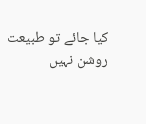کیا جائے تو طبیعت روشن نہیں